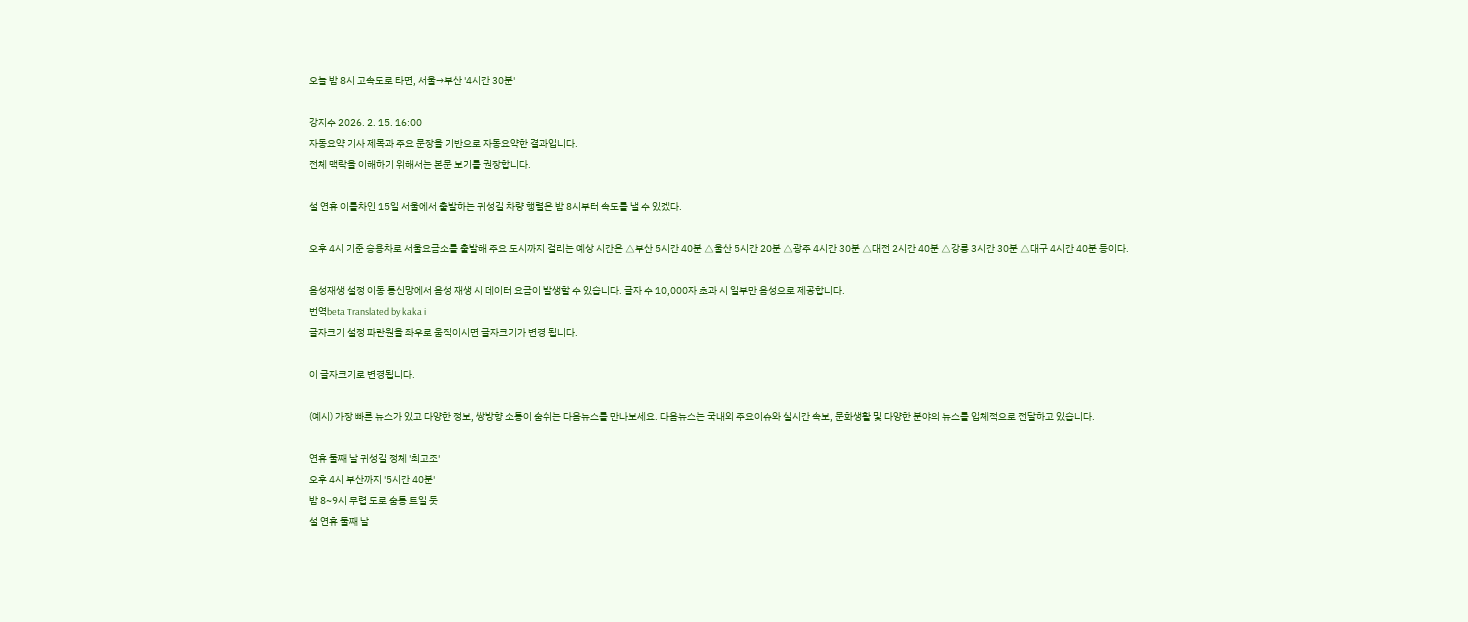오늘 밤 8시 고속도로 타면, 서울→부산 '4시간 30분'

강지수 2026. 2. 15. 16:00
자동요약 기사 제목과 주요 문장을 기반으로 자동요약한 결과입니다.
전체 맥락을 이해하기 위해서는 본문 보기를 권장합니다.

설 연휴 이틀차인 15일 서울에서 출발하는 귀성길 차량 행렬은 밤 8시부터 속도를 낼 수 있겠다.

오후 4시 기준 승용차로 서울요금소를 출발해 주요 도시까지 걸리는 예상 시간은 △부산 5시간 40분 △울산 5시간 20분 △광주 4시간 30분 △대전 2시간 40분 △강릉 3시간 30분 △대구 4시간 40분 등이다.

음성재생 설정 이동 통신망에서 음성 재생 시 데이터 요금이 발생할 수 있습니다. 글자 수 10,000자 초과 시 일부만 음성으로 제공합니다.
번역beta Translated by kaka i
글자크기 설정 파란원을 좌우로 움직이시면 글자크기가 변경 됩니다.

이 글자크기로 변경됩니다.

(예시) 가장 빠른 뉴스가 있고 다양한 정보, 쌍방향 소통이 숨쉬는 다음뉴스를 만나보세요. 다음뉴스는 국내외 주요이슈와 실시간 속보, 문화생활 및 다양한 분야의 뉴스를 입체적으로 전달하고 있습니다.

연휴 둘째 날 귀성길 정체 '최고조'
오후 4시 부산까지 '5시간 40분'
밤 8~9시 무렵 도로 숨통 트일 듯
설 연휴 둘째 날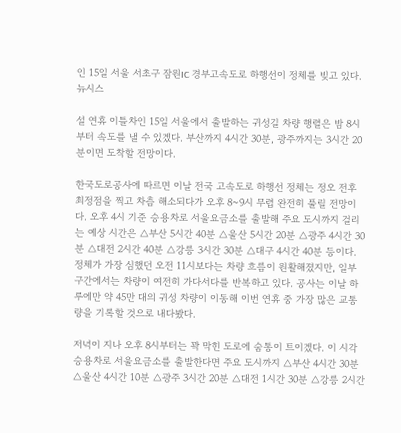인 15일 서울 서초구 잠원IC 경부고속도로 하행선이 정체를 빚고 있다. 뉴시스

설 연휴 이틀차인 15일 서울에서 출발하는 귀성길 차량 행렬은 밤 8시부터 속도를 낼 수 있겠다. 부산까지 4시간 30분, 광주까지는 3시간 20분이면 도착할 전망이다.

한국도로공사에 따르면 이날 전국 고속도로 하행선 정체는 정오 전후 최정점을 찍고 차츰 해소되다가 오후 8~9시 무렵 완전히 풀릴 전망이다. 오후 4시 기준 승용차로 서울요금소를 출발해 주요 도시까지 걸리는 예상 시간은 △부산 5시간 40분 △울산 5시간 20분 △광주 4시간 30분 △대전 2시간 40분 △강릉 3시간 30분 △대구 4시간 40분 등이다. 정체가 가장 심했던 오전 11시보다는 차량 흐름이 원활해졌지만, 일부 구간에서는 차량이 여전히 가다서다를 반복하고 있다. 공사는 이날 하루에만 약 45만 대의 귀성 차량이 이동해 이번 연휴 중 가장 많은 교통량을 기록할 것으로 내다봤다.

저녁이 지나 오후 8시부터는 꽉 막힌 도로에 숨통이 트이겠다. 이 시각 승용차로 서울요금소를 출발한다면 주요 도시까지 △부산 4시간 30분 △울산 4시간 10분 △광주 3시간 20분 △대전 1시간 30분 △강릉 2시간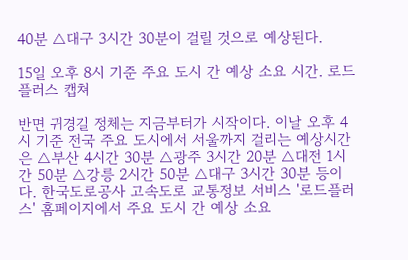40분 △대구 3시간 30분이 걸릴 것으로 예상된다.

15일 오후 8시 기준 주요 도시 간 예상 소요 시간. 로드플러스 캡쳐

반면 귀경길 정체는 지금부터가 시작이다. 이날 오후 4시 기준 전국 주요 도시에서 서울까지 걸리는 예상시간은 △부산 4시간 30분 △광주 3시간 20분 △대전 1시간 50분 △강릉 2시간 50분 △대구 3시간 30분 등이다. 한국도로공사 고속도로 교통정보 서비스 '로드플러스' 홈페이지에서 주요 도시 간 예상 소요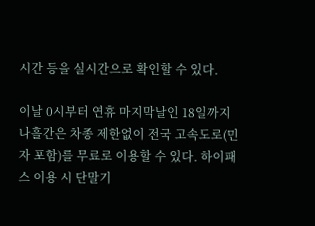시간 등을 실시간으로 확인할 수 있다.

이날 0시부터 연휴 마지막날인 18일까지 나흘간은 차종 제한없이 전국 고속도로(민자 포함)를 무료로 이용할 수 있다. 하이패스 이용 시 단말기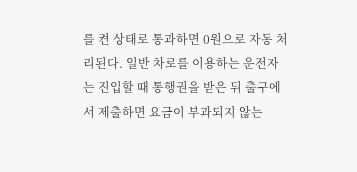를 켠 상태로 통과하면 0원으로 자동 처리된다. 일반 차로를 이용하는 운전자는 진입할 때 통행권을 받은 뒤 출구에서 제출하면 요금이 부과되지 않는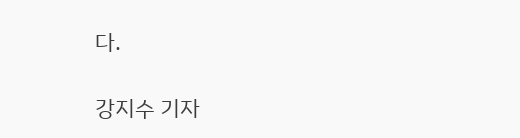다.

강지수 기자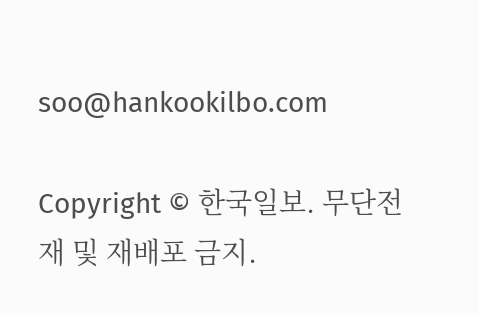soo@hankookilbo.com

Copyright © 한국일보. 무단전재 및 재배포 금지.